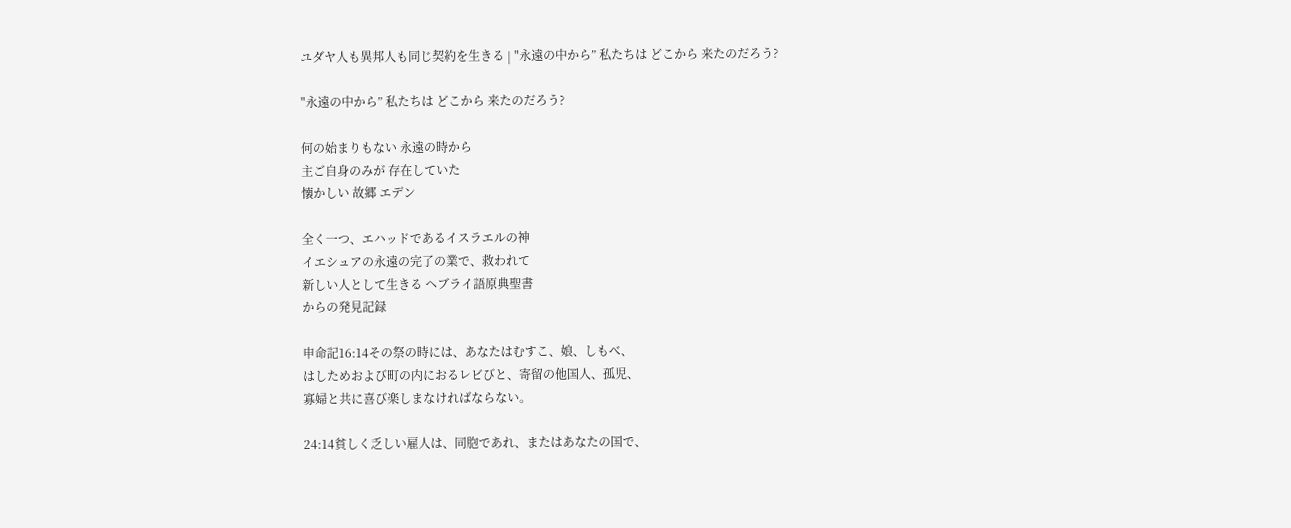ユダヤ人も異邦人も同じ契約を生きる | "永遠の中から” 私たちは どこから 来たのだろう?

"永遠の中から” 私たちは どこから 来たのだろう?

何の始まりもない 永遠の時から
主ご自身のみが 存在していた
懐かしい 故郷 エデン

全く一つ、エハッドであるイスラエルの神
イエシュアの永遠の完了の業で、救われて
新しい人として生きる ヘブライ語原典聖書
からの発見記録

申命記16:14その祭の時には、あなたはむすこ、娘、しもべ、
はしためおよび町の内におるレビびと、寄留の他国人、孤児、
寡婦と共に喜び楽しまなければならない。

24:14貧しく乏しい雇人は、同胞であれ、またはあなたの国で、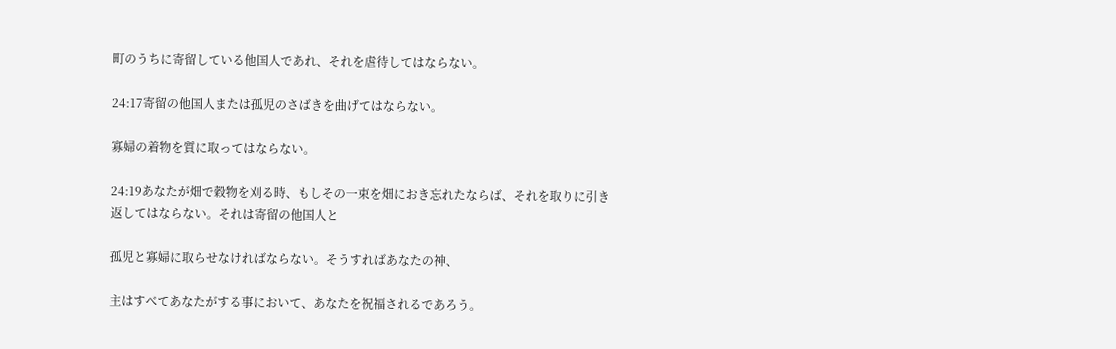町のうちに寄留している他国人であれ、それを虐待してはならない。

24:17寄留の他国人または孤児のさばきを曲げてはならない。

寡婦の着物を質に取ってはならない。

24:19あなたが畑で穀物を刈る時、もしその一束を畑におき忘れたならば、それを取りに引き返してはならない。それは寄留の他国人と

孤児と寡婦に取らせなければならない。そうすればあなたの神、

主はすべてあなたがする事において、あなたを祝福されるであろう。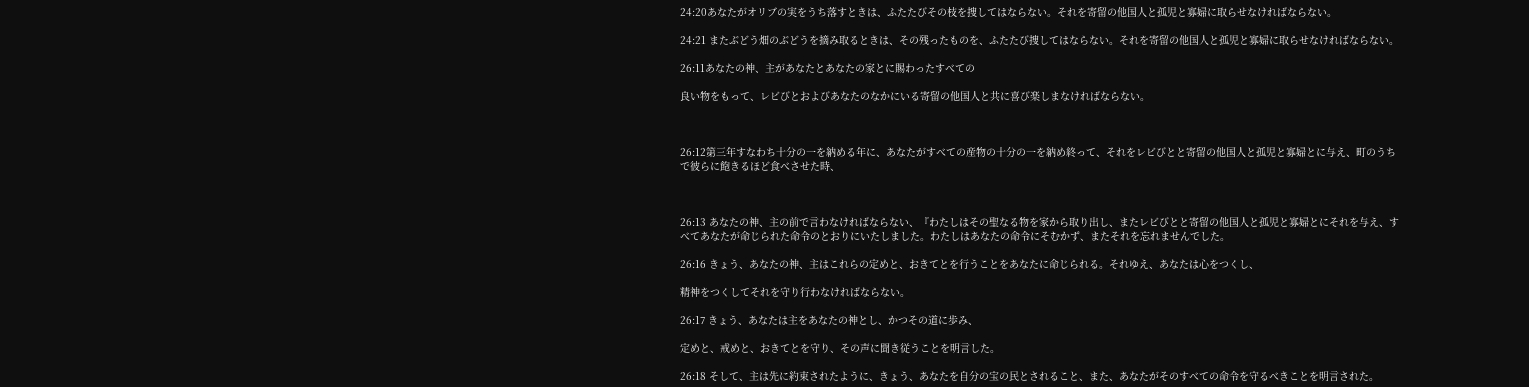24:20あなたがオリブの実をうち落すときは、ふたたびその枝を捜してはならない。それを寄留の他国人と孤児と寡婦に取らせなければならない。

24:21 またぶどう畑のぶどうを摘み取るときは、その残ったものを、ふたたび捜してはならない。それを寄留の他国人と孤児と寡婦に取らせなければならない。

26:11あなたの神、主があなたとあなたの家とに賜わったすべての

良い物をもって、レビびとおよびあなたのなかにいる寄留の他国人と共に喜び楽しまなければならない。



26:12第三年すなわち十分の一を納める年に、あなたがすべての産物の十分の一を納め終って、それをレビびとと寄留の他国人と孤児と寡婦とに与え、町のうちで彼らに飽きるほど食べさせた時、



26:13 あなたの神、主の前で言わなければならない、『わたしはその聖なる物を家から取り出し、またレビびとと寄留の他国人と孤児と寡婦とにそれを与え、すべてあなたが命じられた命令のとおりにいたしました。わたしはあなたの命令にそむかず、またそれを忘れませんでした。

26:16 きょう、あなたの神、主はこれらの定めと、おきてとを行うことをあなたに命じられる。それゆえ、あなたは心をつくし、

精神をつくしてそれを守り行わなければならない。

26:17 きょう、あなたは主をあなたの神とし、かつその道に歩み、

定めと、戒めと、おきてとを守り、その声に聞き従うことを明言した。

26:18 そして、主は先に約束されたように、きょう、あなたを自分の宝の民とされること、また、あなたがそのすべての命令を守るべきことを明言された。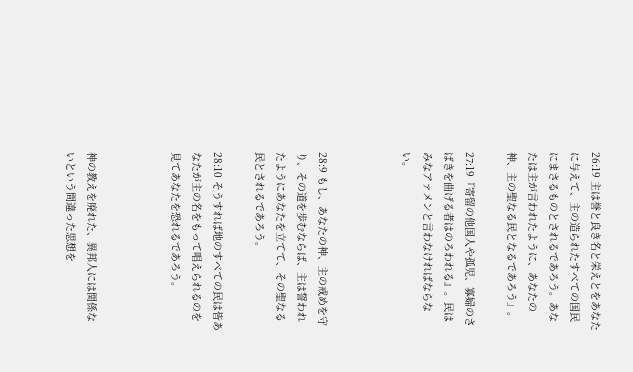26:19 主は誉と良き名と栄えとをあなたに与えて、主の造られたすべての国民にまさるものとされるであろう。あなたは主が言われたように、あなたの神、主の聖なる民となるであろう」。

27:19『寄留の他国人や孤児、寡婦のさばきを曲げる者はのろわれる』。民はみなアァメンと言わなければならない。



28:9 もし、あなたの神、主の戒めを守り、その道を歩むならば、主は誓われたようにあなたを立てて、その聖なる民とされるであろう。

28:10 そうすれば地のすべての民は皆あなたが主の名をもって唱えられるのを見てあなたを恐れるであろう。



神の教えを廃れた、異邦人には関係ないという間違った思想を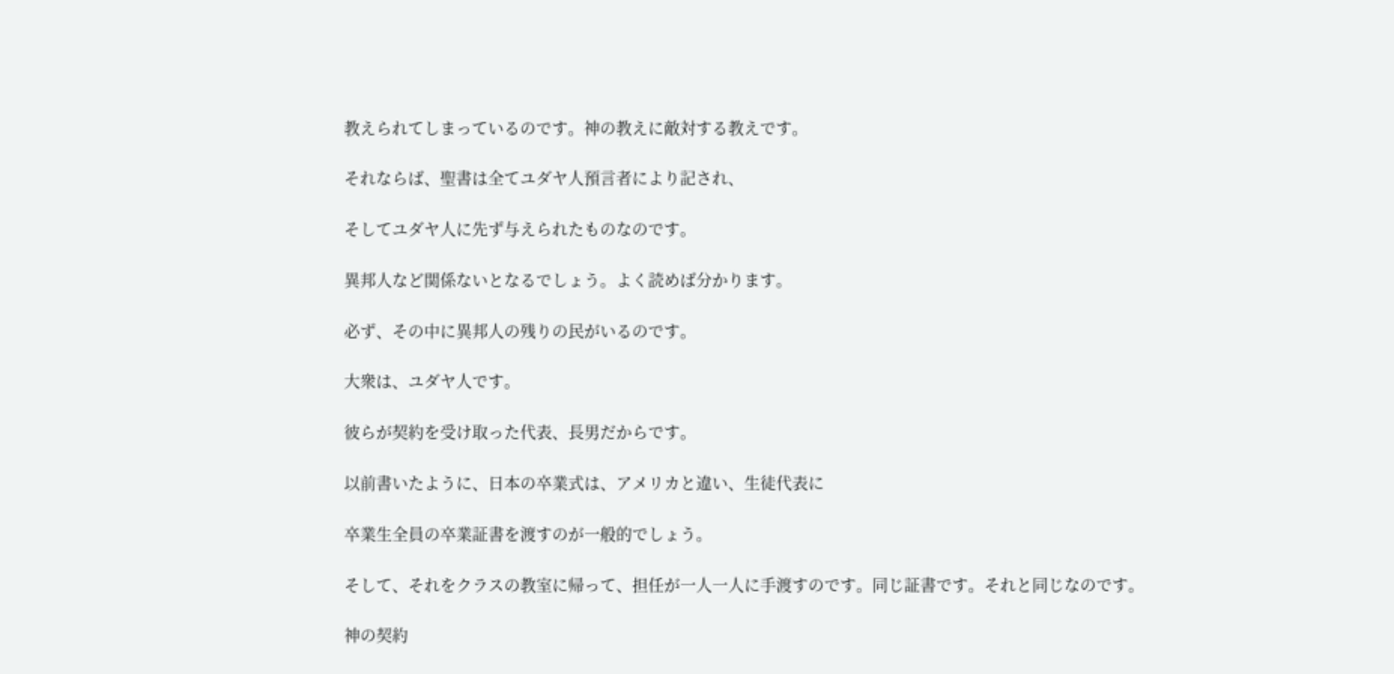教えられてしまっているのです。神の教えに敵対する教えです。

それならば、聖書は全てユダヤ人預言者により記され、

そしてユダヤ人に先ず与えられたものなのです。

異邦人など関係ないとなるでしょう。よく読めば分かります。

必ず、その中に異邦人の残りの民がいるのです。

大衆は、ユダヤ人です。

彼らが契約を受け取った代表、長男だからです。

以前書いたように、日本の卒業式は、アメリカと違い、生徒代表に

卒業生全員の卒業証書を渡すのが一般的でしょう。

そして、それをクラスの教室に帰って、担任が一人一人に手渡すのです。同じ証書です。それと同じなのです。

神の契約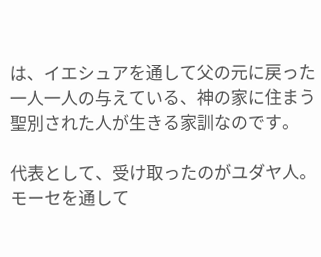は、イエシュアを通して父の元に戻った一人一人の与えている、神の家に住まう聖別された人が生きる家訓なのです。

代表として、受け取ったのがユダヤ人。モーセを通して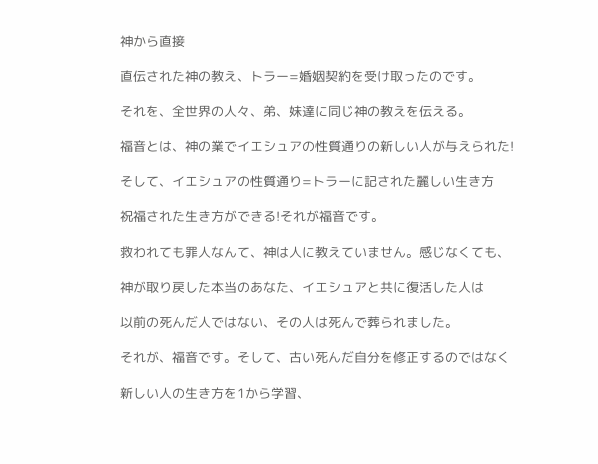神から直接

直伝された神の教え、トラー=婚姻契約を受け取ったのです。

それを、全世界の人々、弟、妹達に同じ神の教えを伝える。

福音とは、神の業でイエシュアの性質通りの新しい人が与えられた!

そして、イエシュアの性質通り=トラーに記された麗しい生き方

祝福された生き方ができる!それが福音です。

救われても罪人なんて、神は人に教えていません。感じなくても、

神が取り戻した本当のあなた、イエシュアと共に復活した人は

以前の死んだ人ではない、その人は死んで葬られました。

それが、福音です。そして、古い死んだ自分を修正するのではなく

新しい人の生き方を1から学習、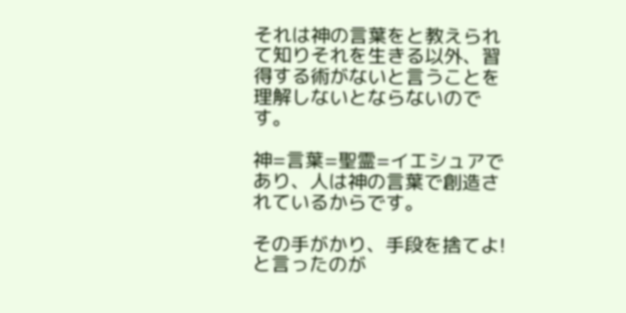それは神の言葉をと教えられて知りそれを生きる以外、習得する術がないと言うことを理解しないとならないのです。

神=言葉=聖霊=イエシュアであり、人は神の言葉で創造されているからです。

その手がかり、手段を捨てよ!と言ったのが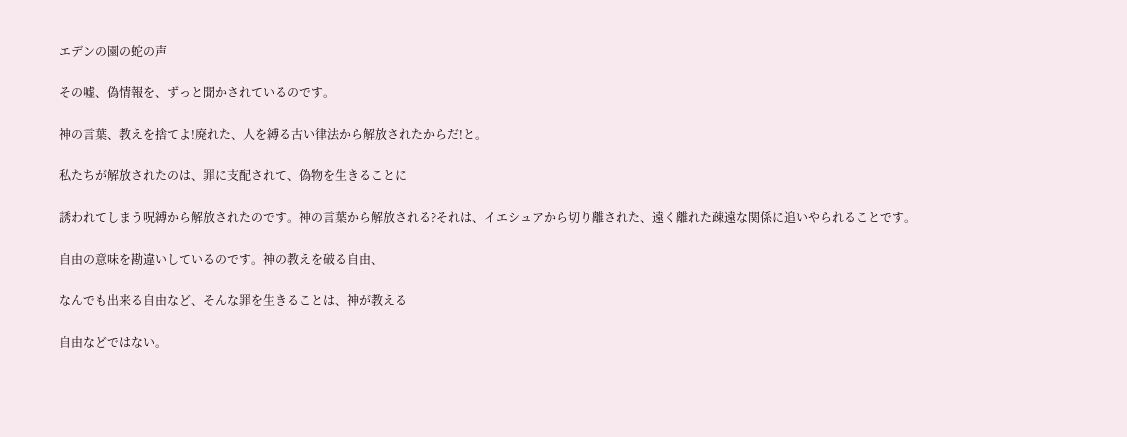エデンの園の蛇の声

その嘘、偽情報を、ずっと聞かされているのです。

神の言葉、教えを捨てよ!廃れた、人を縛る古い律法から解放されたからだ!と。

私たちが解放されたのは、罪に支配されて、偽物を生きることに

誘われてしまう呪縛から解放されたのです。神の言葉から解放される?それは、イエシュアから切り離された、遠く離れた疎遠な関係に追いやられることです。

自由の意味を勘違いしているのです。神の教えを破る自由、

なんでも出来る自由など、そんな罪を生きることは、神が教える

自由などではない。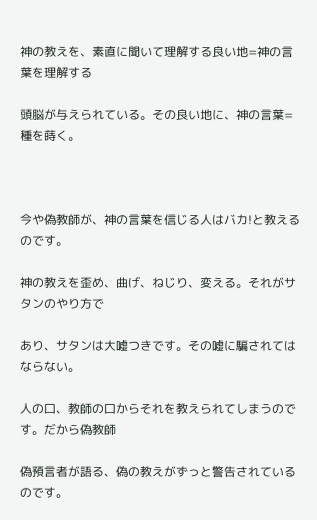神の教えを、素直に聞いて理解する良い地=神の言葉を理解する

頭脳が与えられている。その良い地に、神の言葉=種を蒔く。



今や偽教師が、神の言葉を信じる人はバカ!と教えるのです。

神の教えを歪め、曲げ、ねじり、変える。それがサタンのやり方で

あり、サタンは大嘘つきです。その嘘に騙されてはならない。

人の口、教師の口からそれを教えられてしまうのです。だから偽教師

偽預言者が語る、偽の教えがずっと警告されているのです。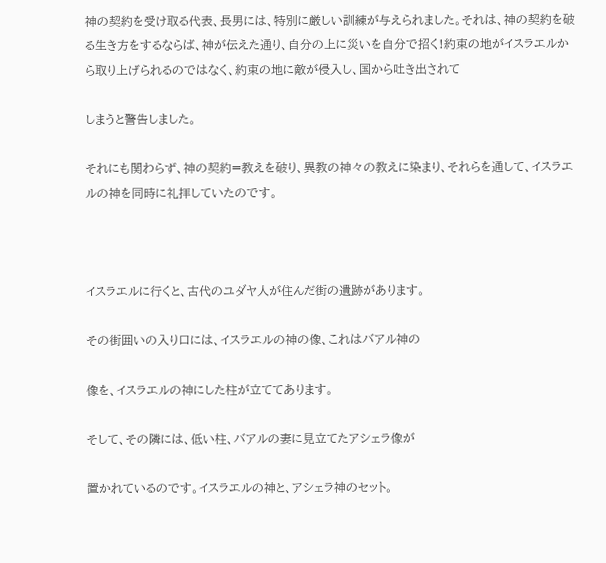神の契約を受け取る代表、長男には、特別に厳しい訓練が与えられました。それは、神の契約を破る生き方をするならば、神が伝えた通り、自分の上に災いを自分で招く!約束の地がイスラエルから取り上げられるのではなく、約束の地に敵が侵入し、国から吐き出されて

しまうと警告しました。

それにも関わらず、神の契約=教えを破り、異教の神々の教えに染まり、それらを通して、イスラエルの神を同時に礼拝していたのです。



イスラエルに行くと、古代のユダヤ人が住んだ街の遺跡があります。

その街囲いの入り口には、イスラエルの神の像、これはバアル神の

像を、イスラエルの神にした柱が立ててあります。

そして、その隣には、低い柱、バアルの妻に見立てたアシェラ像が

置かれているのです。イスラエルの神と、アシェラ神のセット。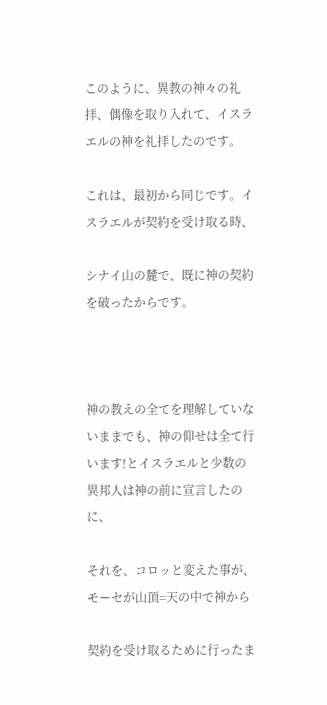このように、異教の神々の礼拝、偶像を取り入れて、イスラエルの神を礼拝したのです。

これは、最初から同じです。イスラエルが契約を受け取る時、

シナイ山の麓で、既に神の契約を破ったからです。



神の教えの全てを理解していないままでも、神の仰せは全て行います!とイスラエルと少数の異邦人は神の前に宣言したのに、

それを、コロッと変えた事が、モーセが山頂=天の中で神から

契約を受け取るために行ったま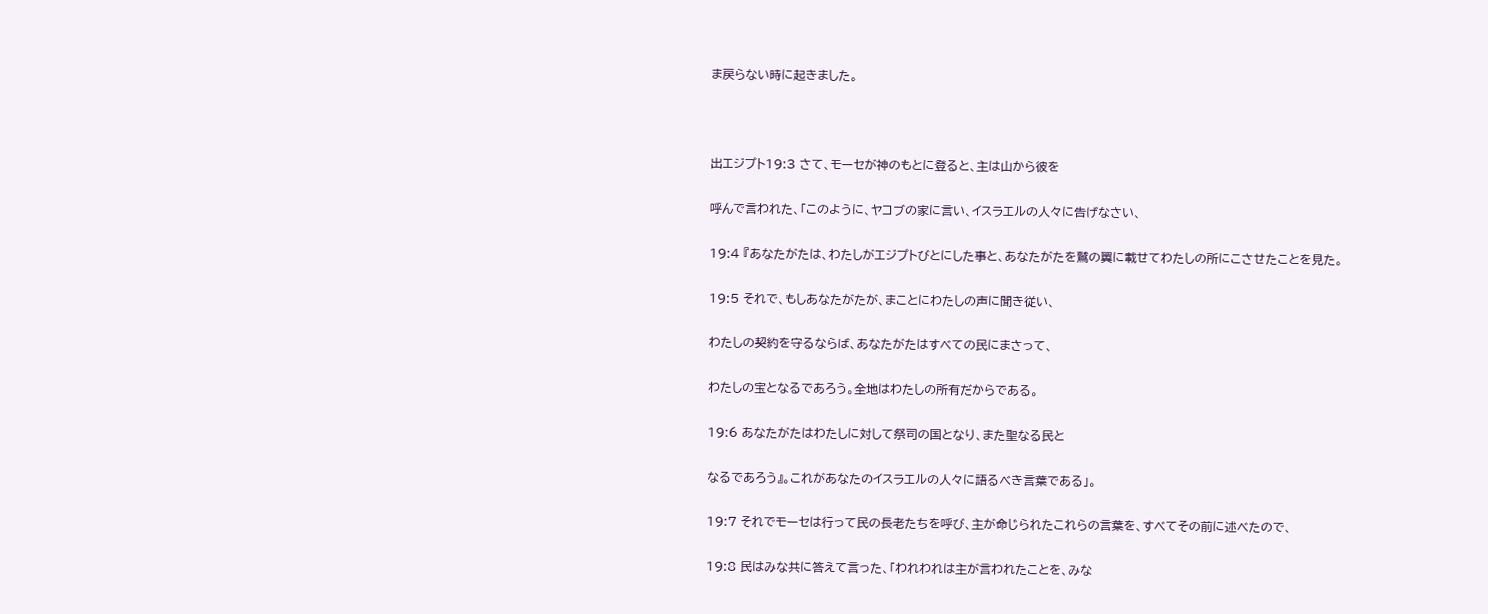ま戻らない時に起きました。



出エジプト19:3 さて、モーセが神のもとに登ると、主は山から彼を

呼んで言われた、「このように、ヤコブの家に言い、イスラエルの人々に告げなさい、

19:4 『あなたがたは、わたしがエジプトびとにした事と、あなたがたを鷲の翼に載せてわたしの所にこさせたことを見た。

19:5 それで、もしあなたがたが、まことにわたしの声に聞き従い、

わたしの契約を守るならば、あなたがたはすべての民にまさって、

わたしの宝となるであろう。全地はわたしの所有だからである。

19:6 あなたがたはわたしに対して祭司の国となり、また聖なる民と

なるであろう』。これがあなたのイスラエルの人々に語るべき言葉である」。

19:7 それでモーセは行って民の長老たちを呼び、主が命じられたこれらの言葉を、すべてその前に述べたので、

19:8 民はみな共に答えて言った、「われわれは主が言われたことを、みな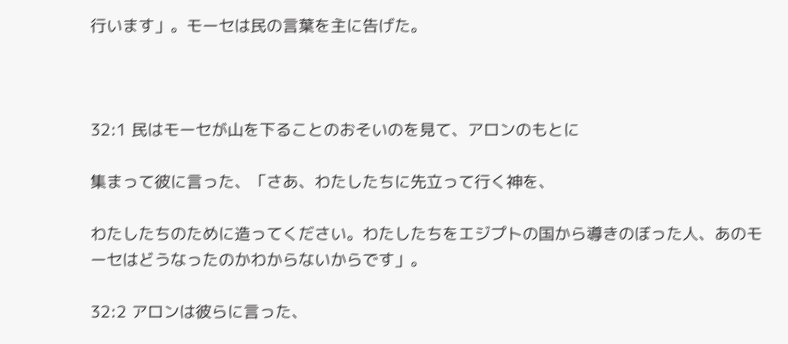行います」。モーセは民の言葉を主に告げた。



32:1 民はモーセが山を下ることのおそいのを見て、アロンのもとに

集まって彼に言った、「さあ、わたしたちに先立って行く神を、

わたしたちのために造ってください。わたしたちをエジプトの国から導きのぼった人、あのモーセはどうなったのかわからないからです」。

32:2 アロンは彼らに言った、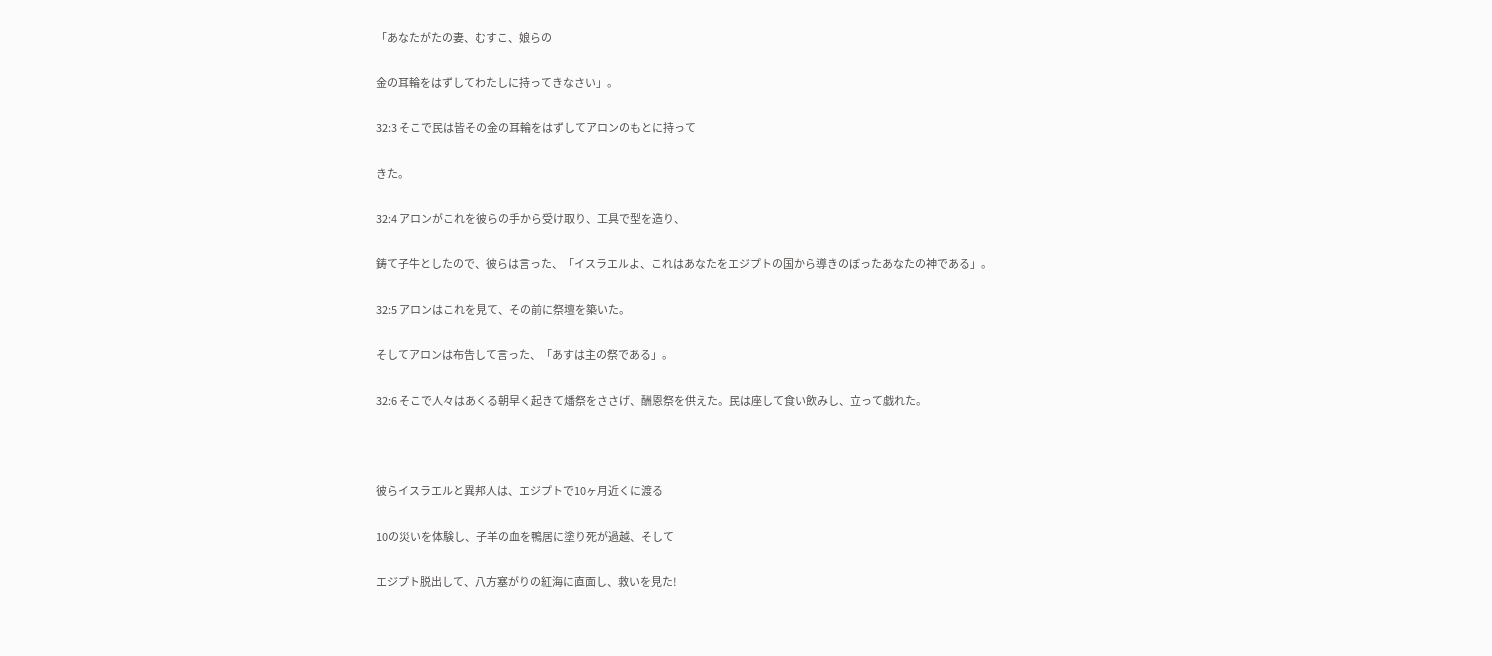「あなたがたの妻、むすこ、娘らの

金の耳輪をはずしてわたしに持ってきなさい」。

32:3 そこで民は皆その金の耳輪をはずしてアロンのもとに持って

きた。

32:4 アロンがこれを彼らの手から受け取り、工具で型を造り、

鋳て子牛としたので、彼らは言った、「イスラエルよ、これはあなたをエジプトの国から導きのぼったあなたの神である」。

32:5 アロンはこれを見て、その前に祭壇を築いた。

そしてアロンは布告して言った、「あすは主の祭である」。

32:6 そこで人々はあくる朝早く起きて燔祭をささげ、酬恩祭を供えた。民は座して食い飲みし、立って戯れた。



彼らイスラエルと異邦人は、エジプトで10ヶ月近くに渡る

10の災いを体験し、子羊の血を鴨居に塗り死が過越、そして

エジプト脱出して、八方塞がりの紅海に直面し、救いを見た!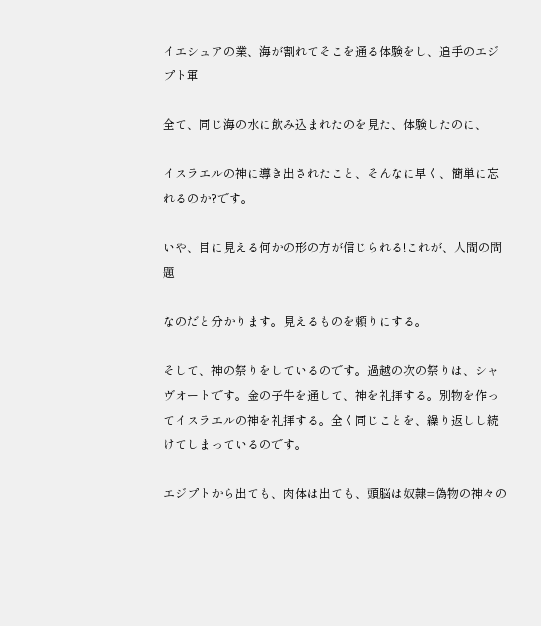イエシュアの業、海が割れてそこを通る体験をし、追手のエジプト軍

全て、同じ海の水に飲み込まれたのを見た、体験したのに、

イスラエルの神に導き出されたこと、そんなに早く、簡単に忘れるのか?です。

いや、目に見える何かの形の方が信じられる!これが、人間の問題

なのだと分かります。見えるものを頼りにする。

そして、神の祭りをしているのです。過越の次の祭りは、シャヴオートです。金の子牛を通して、神を礼拝する。別物を作ってイスラエルの神を礼拝する。全く同じことを、繰り返しし続けてしまっているのです。

エジプトから出ても、肉体は出ても、頭脳は奴隷=偽物の神々の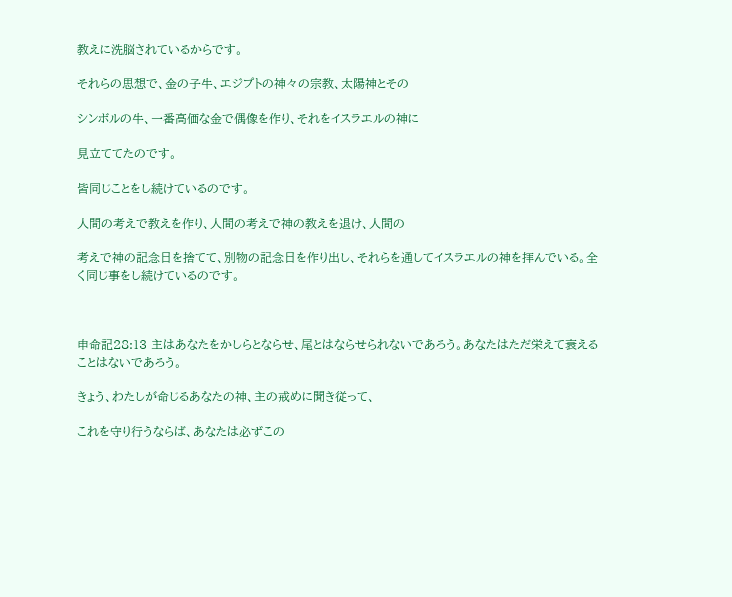教えに洗脳されているからです。

それらの思想で、金の子牛、エジプトの神々の宗教、太陽神とその

シンボルの牛、一番高価な金で偶像を作り、それをイスラエルの神に

見立ててたのです。

皆同じことをし続けているのです。

人間の考えで教えを作り、人間の考えで神の教えを退け、人間の

考えで神の記念日を捨てて、別物の記念日を作り出し、それらを通してイスラエルの神を拝んでいる。全く同じ事をし続けているのです。



申命記28:13 主はあなたをかしらとならせ、尾とはならせられないであろう。あなたはただ栄えて衰えることはないであろう。

きょう、わたしが命じるあなたの神、主の戒めに聞き従って、

これを守り行うならば、あなたは必ずこの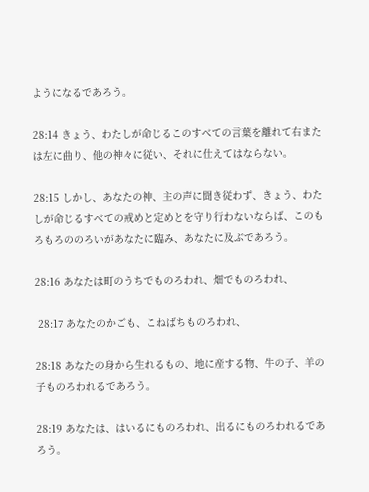ようになるであろう。

28:14 きょう、わたしが命じるこのすべての言葉を離れて右または左に曲り、他の神々に従い、それに仕えてはならない。

28:15 しかし、あなたの神、主の声に聞き従わず、きょう、わたしが命じるすべての戒めと定めとを守り行わないならば、このもろもろののろいがあなたに臨み、あなたに及ぶであろう。

28:16 あなたは町のうちでものろわれ、畑でものろわれ、

 28:17 あなたのかごも、こねばちものろわれ、

28:18 あなたの身から生れるもの、地に産する物、牛の子、羊の子ものろわれるであろう。

28:19 あなたは、はいるにものろわれ、出るにものろわれるであろう。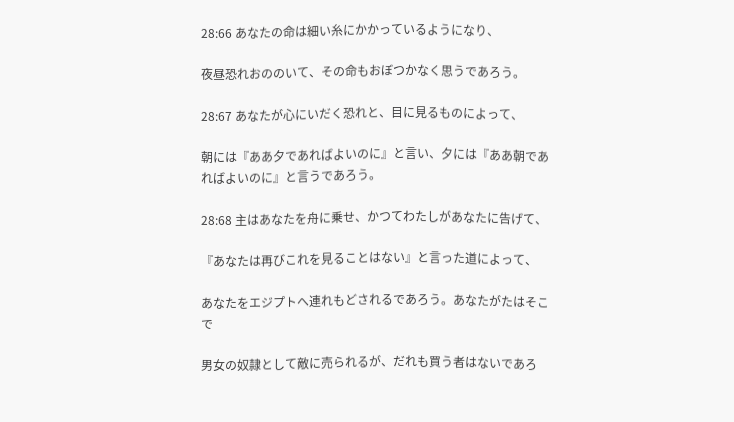28:66 あなたの命は細い糸にかかっているようになり、

夜昼恐れおののいて、その命もおぼつかなく思うであろう。

28:67 あなたが心にいだく恐れと、目に見るものによって、

朝には『ああ夕であればよいのに』と言い、夕には『ああ朝であればよいのに』と言うであろう。

28:68 主はあなたを舟に乗せ、かつてわたしがあなたに告げて、

『あなたは再びこれを見ることはない』と言った道によって、

あなたをエジプトへ連れもどされるであろう。あなたがたはそこで

男女の奴隷として敵に売られるが、だれも買う者はないであろ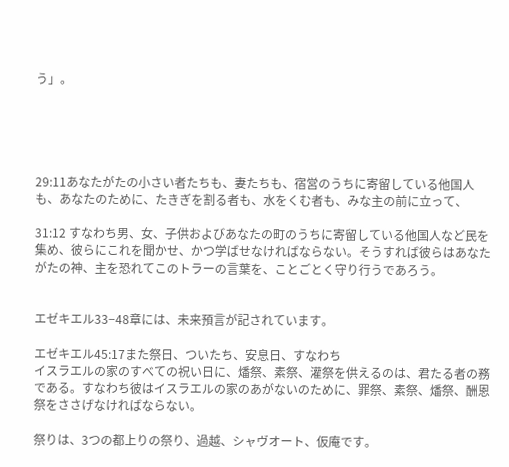う」。





29:11あなたがたの小さい者たちも、妻たちも、宿営のうちに寄留している他国人も、あなたのために、たきぎを割る者も、水をくむ者も、みな主の前に立って、

31:12 すなわち男、女、子供およびあなたの町のうちに寄留している他国人など民を集め、彼らにこれを聞かせ、かつ学ばせなければならない。そうすれば彼らはあなたがたの神、主を恐れてこのトラーの言葉を、ことごとく守り行うであろう。


エゼキエル33−48章には、未来預言が記されています。

エゼキエル45:17また祭日、ついたち、安息日、すなわち
イスラエルの家のすべての祝い日に、燔祭、素祭、灌祭を供えるのは、君たる者の務である。すなわち彼はイスラエルの家のあがないのために、罪祭、素祭、燔祭、酬恩祭をささげなければならない。

祭りは、3つの都上りの祭り、過越、シャヴオート、仮庵です。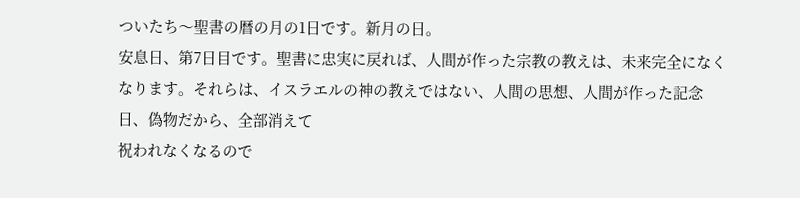ついたち〜聖書の暦の月の1日です。新月の日。
安息日、第7日目です。聖書に忠実に戻れば、人間が作った宗教の教えは、未来完全になくなります。それらは、イスラエルの神の教えではない、人間の思想、人間が作った記念日、偽物だから、全部消えて
祝われなくなるので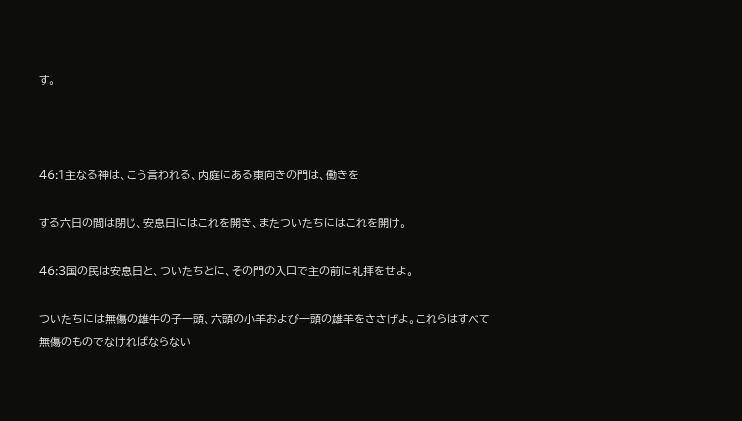す。



46:1主なる神は、こう言われる、内庭にある東向きの門は、働きを

する六日の間は閉じ、安息日にはこれを開き、またついたちにはこれを開け。

46:3国の民は安息日と、ついたちとに、その門の入口で主の前に礼拝をせよ。

ついたちには無傷の雄牛の子一頭、六頭の小羊および一頭の雄羊をささげよ。これらはすべて無傷のものでなければならない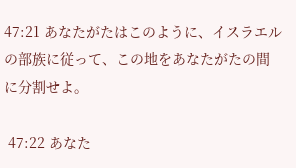47:21 あなたがたはこのように、イスラエルの部族に従って、この地をあなたがたの間に分割せよ。

 47:22 あなた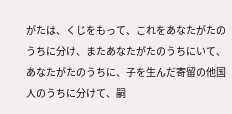がたは、くじをもって、これをあなたがたのうちに分け、またあなたがたのうちにいて、あなたがたのうちに、子を生んだ寄留の他国人のうちに分けて、嗣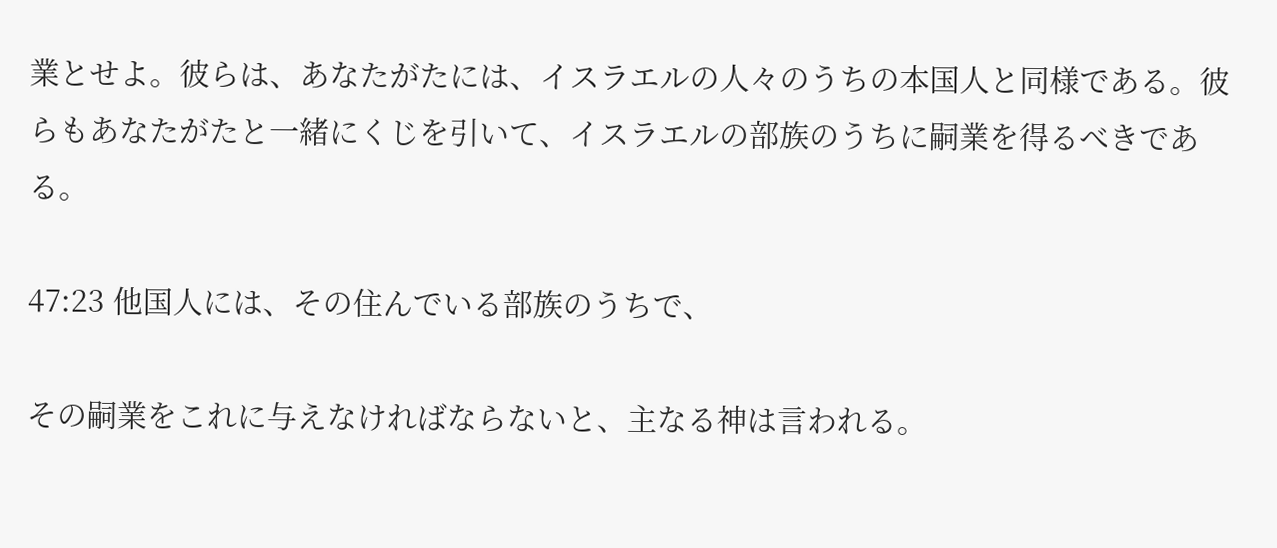業とせよ。彼らは、あなたがたには、イスラエルの人々のうちの本国人と同様である。彼らもあなたがたと一緒にくじを引いて、イスラエルの部族のうちに嗣業を得るべきである。

47:23 他国人には、その住んでいる部族のうちで、

その嗣業をこれに与えなければならないと、主なる神は言われる。